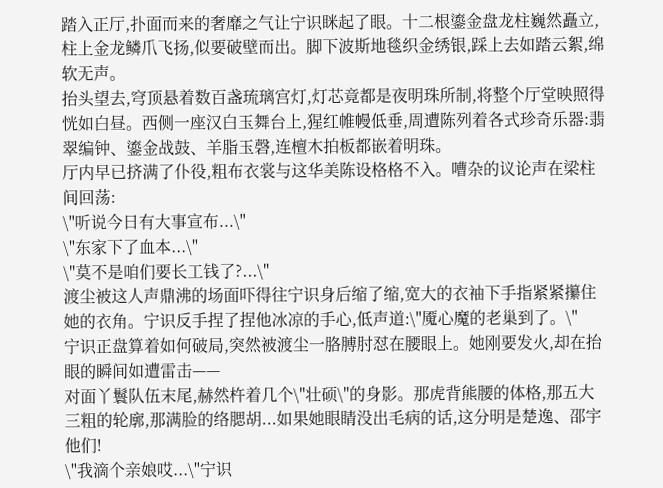踏入正厅,扑面而来的奢靡之气让宁识眯起了眼。十二根鎏金盘龙柱巍然矗立,柱上金龙鳞爪飞扬,似要破壁而出。脚下波斯地毯织金绣银,踩上去如踏云絮,绵软无声。
抬头望去,穹顶悬着数百盏琉璃宫灯,灯芯竟都是夜明珠所制,将整个厅堂映照得恍如白昼。西侧一座汉白玉舞台上,猩红帷幔低垂,周遭陈列着各式珍奇乐器:翡翠编钟、鎏金战鼓、羊脂玉磬,连檀木拍板都嵌着明珠。
厅内早已挤满了仆役,粗布衣裳与这华美陈设格格不入。嘈杂的议论声在梁柱间回荡:
\"听说今日有大事宣布...\"
\"东家下了血本...\"
\"莫不是咱们要长工钱了?...\"
渡尘被这人声鼎沸的场面吓得往宁识身后缩了缩,宽大的衣袖下手指紧紧攥住她的衣角。宁识反手捏了捏他冰凉的手心,低声道:\"魇心魔的老巢到了。\"
宁识正盘算着如何破局,突然被渡尘一胳膊肘怼在腰眼上。她刚要发火,却在抬眼的瞬间如遭雷击——
对面丫鬟队伍末尾,赫然杵着几个\"壮硕\"的身影。那虎背熊腰的体格,那五大三粗的轮廓,那满脸的络腮胡...如果她眼睛没出毛病的话,这分明是楚逸、邵宇他们!
\"我滴个亲娘哎...\"宁识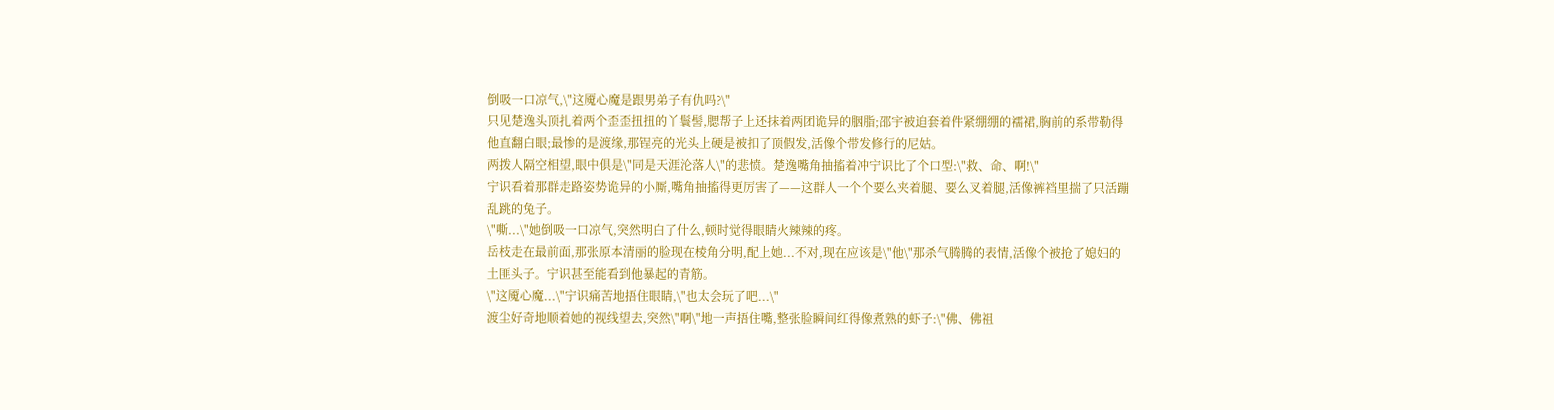倒吸一口凉气,\"这魇心魔是跟男弟子有仇吗?\"
只见楚逸头顶扎着两个歪歪扭扭的丫鬟髻,腮帮子上还抹着两团诡异的胭脂;邵宇被迫套着件紧绷绷的襦裙,胸前的系带勒得他直翻白眼;最惨的是渡缘,那锃亮的光头上硬是被扣了顶假发,活像个带发修行的尼姑。
两拨人隔空相望,眼中俱是\"同是天涯沦落人\"的悲愤。楚逸嘴角抽搐着冲宁识比了个口型:\"救、命、啊!\"
宁识看着那群走路姿势诡异的小厮,嘴角抽搐得更厉害了——这群人一个个要么夹着腿、要么叉着腿,活像裤裆里揣了只活蹦乱跳的兔子。
\"嘶...\"她倒吸一口凉气,突然明白了什么,顿时觉得眼睛火辣辣的疼。
岳枝走在最前面,那张原本清丽的脸现在棱角分明,配上她...不对,现在应该是\"他\"那杀气腾腾的表情,活像个被抢了媳妇的土匪头子。宁识甚至能看到他暴起的青筋。
\"这魇心魔...\"宁识痛苦地捂住眼睛,\"也太会玩了吧...\"
渡尘好奇地顺着她的视线望去,突然\"啊\"地一声捂住嘴,整张脸瞬间红得像煮熟的虾子:\"佛、佛祖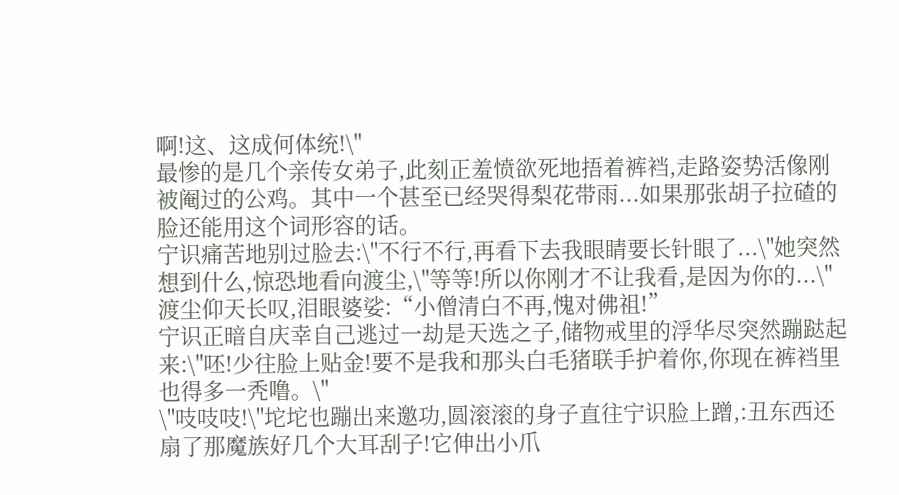啊!这、这成何体统!\"
最惨的是几个亲传女弟子,此刻正羞愤欲死地捂着裤裆,走路姿势活像刚被阉过的公鸡。其中一个甚至已经哭得梨花带雨...如果那张胡子拉碴的脸还能用这个词形容的话。
宁识痛苦地别过脸去:\"不行不行,再看下去我眼睛要长针眼了...\"她突然想到什么,惊恐地看向渡尘,\"等等!所以你刚才不让我看,是因为你的...\"
渡尘仰天长叹,泪眼婆娑:“小僧清白不再,愧对佛祖!”
宁识正暗自庆幸自己逃过一劫是天选之子,储物戒里的浮华尽突然蹦跶起来:\"呸!少往脸上贴金!要不是我和那头白毛猪联手护着你,你现在裤裆里也得多一秃噜。\"
\"吱吱吱!\"坨坨也蹦出来邀功,圆滚滚的身子直往宁识脸上蹭,:丑东西还扇了那魔族好几个大耳刮子!它伸出小爪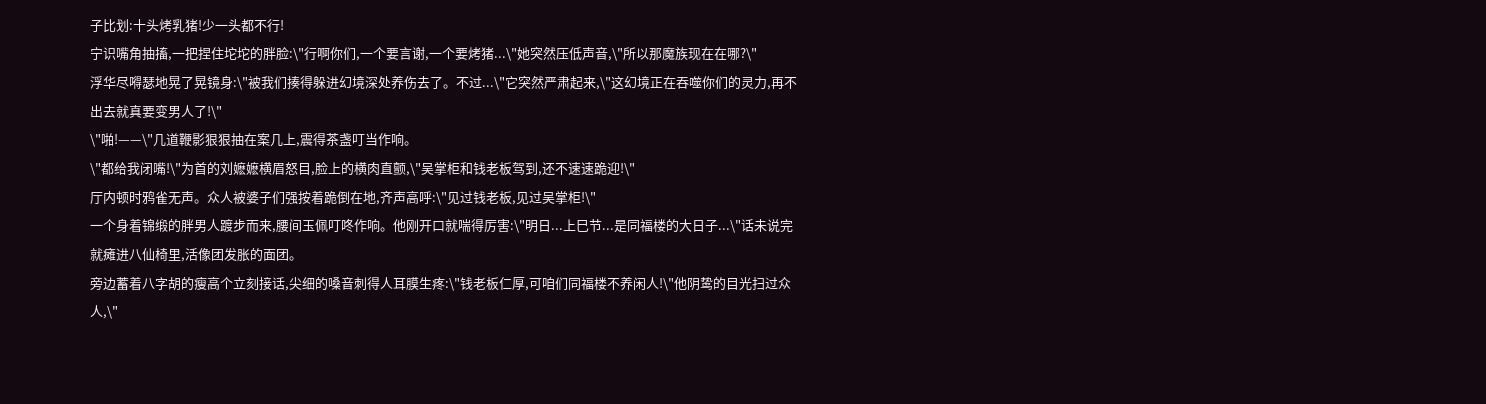子比划:十头烤乳猪!少一头都不行!
宁识嘴角抽搐,一把捏住坨坨的胖脸:\"行啊你们,一个要言谢,一个要烤猪...\"她突然压低声音,\"所以那魔族现在在哪?\"
浮华尽嘚瑟地晃了晃镜身:\"被我们揍得躲进幻境深处养伤去了。不过...\"它突然严肃起来,\"这幻境正在吞噬你们的灵力,再不出去就真要变男人了!\"
\"啪!——\"几道鞭影狠狠抽在案几上,震得茶盏叮当作响。
\"都给我闭嘴!\"为首的刘嬷嬷横眉怒目,脸上的横肉直颤,\"吴掌柜和钱老板驾到,还不速速跪迎!\"
厅内顿时鸦雀无声。众人被婆子们强按着跪倒在地,齐声高呼:\"见过钱老板,见过吴掌柜!\"
一个身着锦缎的胖男人踱步而来,腰间玉佩叮咚作响。他刚开口就喘得厉害:\"明日...上巳节...是同福楼的大日子...\"话未说完就瘫进八仙椅里,活像团发胀的面团。
旁边蓄着八字胡的瘦高个立刻接话,尖细的嗓音刺得人耳膜生疼:\"钱老板仁厚,可咱们同福楼不养闲人!\"他阴鸷的目光扫过众人,\"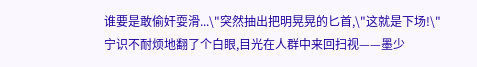谁要是敢偷奸耍滑...\"突然抽出把明晃晃的匕首,\"这就是下场!\"
宁识不耐烦地翻了个白眼,目光在人群中来回扫视——墨少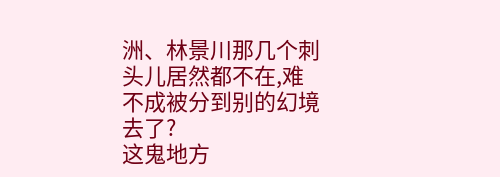洲、林景川那几个刺头儿居然都不在,难不成被分到别的幻境去了?
这鬼地方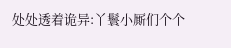处处透着诡异:丫鬟小厮们个个